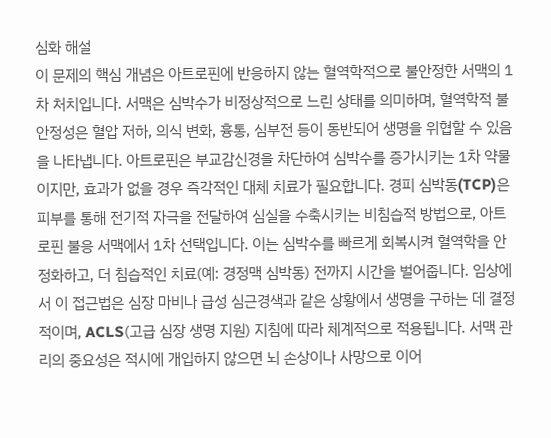심화 해설
이 문제의 핵심 개념은 아트로핀에 반응하지 않는 혈역학적으로 불안정한 서맥의 1차 처치입니다. 서맥은 심박수가 비정상적으로 느린 상태를 의미하며, 혈역학적 불안정성은 혈압 저하, 의식 변화, 흉통, 심부전 등이 동반되어 생명을 위협할 수 있음을 나타냅니다. 아트로핀은 부교감신경을 차단하여 심박수를 증가시키는 1차 약물이지만, 효과가 없을 경우 즉각적인 대체 치료가 필요합니다. 경피 심박동(TCP)은 피부를 통해 전기적 자극을 전달하여 심실을 수축시키는 비침습적 방법으로, 아트로핀 불응 서맥에서 1차 선택입니다. 이는 심박수를 빠르게 회복시켜 혈역학을 안정화하고, 더 침습적인 치료(예: 경정맥 심박동) 전까지 시간을 벌어줍니다. 임상에서 이 접근법은 심장 마비나 급성 심근경색과 같은 상황에서 생명을 구하는 데 결정적이며, ACLS(고급 심장 생명 지원) 지침에 따라 체계적으로 적용됩니다. 서맥 관리의 중요성은 적시에 개입하지 않으면 뇌 손상이나 사망으로 이어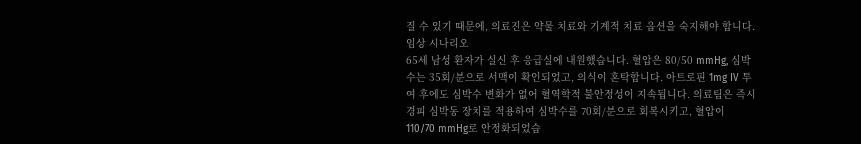질 수 있기 때문에, 의료진은 약물 치료와 기계적 치료 옵션을 숙지해야 합니다.
임상 시나리오
65세 남성 환자가 실신 후 응급실에 내원했습니다. 혈압은 80/50 mmHg, 심박수는 35회/분으로 서맥이 확인되었고, 의식이 혼탁합니다. 아트로핀 1mg IV 투여 후에도 심박수 변화가 없어 혈역학적 불안정성이 지속됩니다. 의료팀은 즉시 경피 심박동 장치를 적용하여 심박수를 70회/분으로 회복시키고, 혈압이 110/70 mmHg로 안정화되었습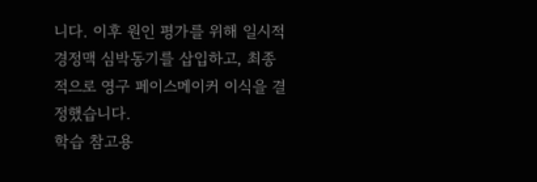니다. 이후 원인 평가를 위해 일시적 경정맥 심박동기를 삽입하고, 최종적으로 영구 페이스메이커 이식을 결정했습니다.
학습 참고용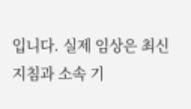입니다. 실제 임상은 최신 지침과 소속 기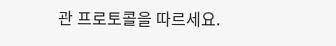관 프로토콜을 따르세요.